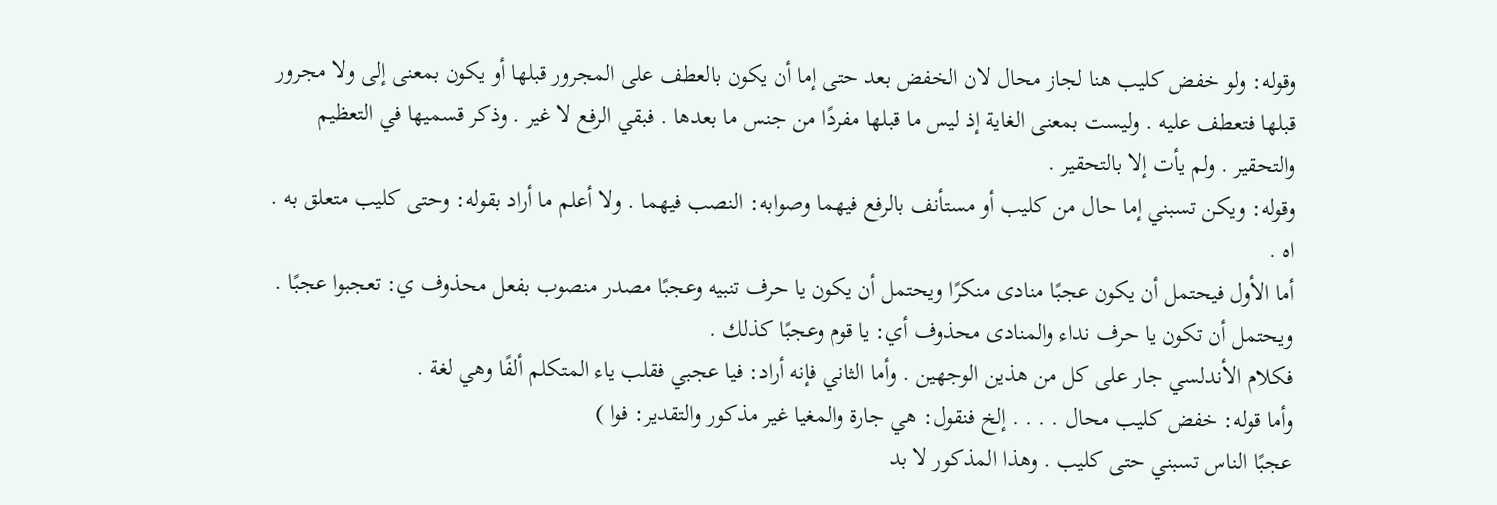وقوله: ولو خفض كليب هنا لجاز محال لان الخفض بعد حتى إما أن يكون بالعطف على المجرور قبلها أو يكون بمعنى إلى ولا مجرور قبلها فتعطف عليه . وليست بمعنى الغاية إذ ليس ما قبلها مفردًا من جنس ما بعدها . فبقي الرفع لا غير . وذكر قسميها في التعظيم والتحقير . ولم يأت إلا بالتحقير .
وقوله: ويكن تسبني إما حال من كليب أو مستأنف بالرفع فيهما وصوابه: النصب فيهما . ولا أعلم ما أراد بقوله: وحتى كليب متعلق به . اه .
أما الأول فيحتمل أن يكون عجبًا منادى منكرًا ويحتمل أن يكون يا حرف تنبيه وعجبًا مصدر منصوب بفعل محذوف ي: تعجبوا عجبًا . ويحتمل أن تكون يا حرف نداء والمنادى محذوف أي: يا قوم وعجبًا كذلك .
فكلام الأندلسي جار على كل من هذين الوجهين . وأما الثاني فإنه أراد: فيا عجبي فقلب ياء المتكلم ألفًا وهي لغة .
وأما قوله: خفض كليب محال . . . . إلخ فنقول: هي جارة والمغيا غير مذكور والتقدير: فوا )
عجبًا الناس تسبني حتى كليب . وهذا المذكور لا بد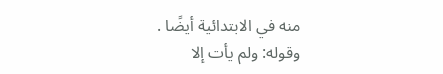منه في الابتدائية أيضًا .
وقوله: ولم يأت إلا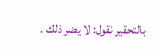بالتحقير نقول: لا يضر ذلك .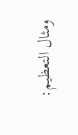ومثال التعظيم: